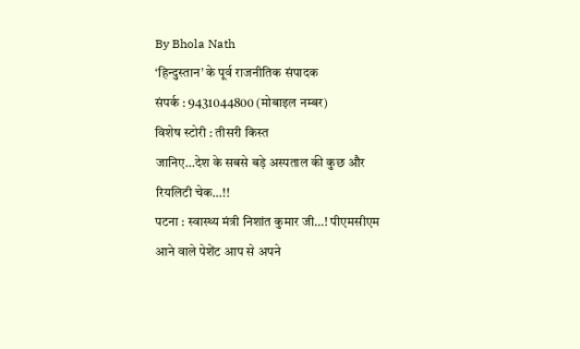By Bhola Nath
‘हिन्दुस्तान’ के पूर्व राजनीतिक संपादक
संपर्क : 9431044800 (मोबाइल नम्बर)
विशेष स्टोरी : तीसरी किस्त
जानिए…देश के सबसे बड़े अस्पताल की कुछ और रियलिटी चेक…!!
पटना : स्वास्थ्य मंत्री निशांत कुमार जी…! पीएमसीएम आने वाले पेशेंट आप से अपने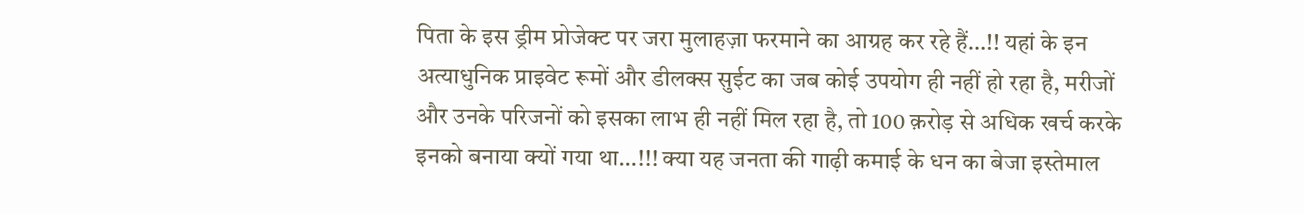पिता के इस ड्रीम प्रोजेक्ट पर जरा मुलाहज़ा फरमाने का आग्रह कर रहे हैं…!! यहां के इन अत्याधुनिक प्राइवेट रूमों और डीलक्स सुईट का जब कोई उपयोग ही नहीं हो रहा है, मरीजों और उनके परिजनों को इसका लाभ ही नहीं मिल रहा है, तो 100 क़रोड़ से अधिक खर्च करके इनको बनाया क्यों गया था…!!! क्या यह जनता की गाढ़ी कमाई के धन का बेजा इस्तेमाल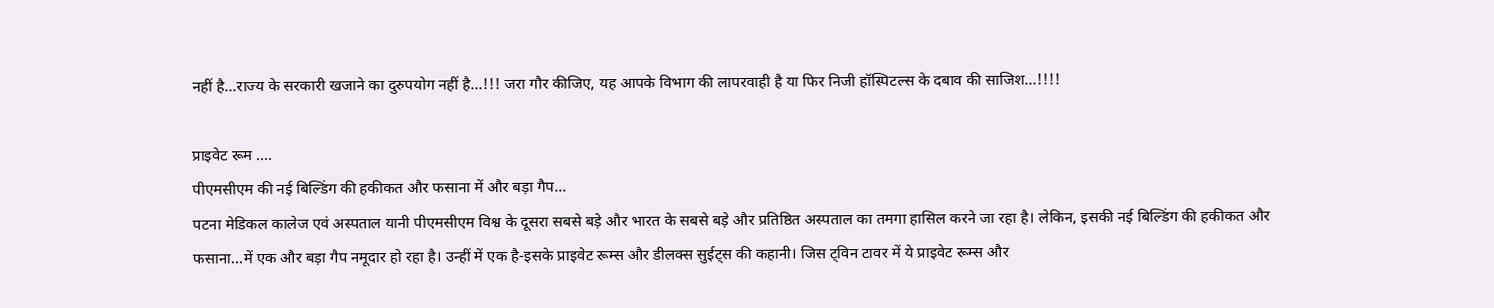नहीं है…राज्य के सरकारी खजाने का दुरुपयोग नहीं है…!!! जरा गौर कीजिए, यह आपके विभाग की लापरवाही है या फिर निजी हॉस्पिटल्स के दबाव की साजिश…!!!!

प्राइवेट रूम ….
पीएमसीएम की नई बिल्डिंग की हकीकत और फसाना में और बड़ा गैप…
पटना मेडिकल कालेज एवं अस्पताल यानी पीएमसीएम विश्व के दूसरा सबसे बड़े और भारत के सबसे बड़े और प्रतिष्ठित अस्पताल का तमगा हासिल करने जा रहा है। लेकिन, इसकी नई बिल्डिंग की हकीकत और फसाना…में एक और बड़ा गैप नमूदार हो रहा है। उन्हीं में एक है-इसके प्राइवेट रूम्स और डीलक्स सुईट्स की कहानी। जिस ट्विन टावर में ये प्राइवेट रूम्स और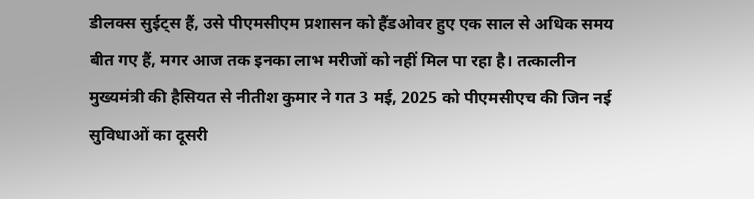डीलक्स सुईट्स हैं, उसे पीएमसीएम प्रशासन को हैंडओवर हुए एक साल से अधिक समय बीत गए हैं, मगर आज तक इनका लाभ मरीजों को नहीं मिल पा रहा है। तत्कालीन मुख्यमंत्री की हैसियत से नीतीश कुमार ने गत 3 मई, 2025 को पीएमसीएच की जिन नई सुविधाओं का दूसरी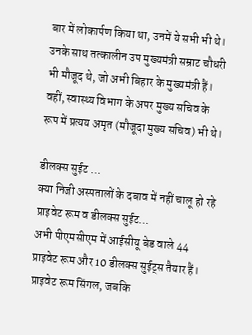बार में लोकार्पण किया था, उनमें ये सभी भी थे। उनके साथ तत्कालीन उप मुख्यमंत्री सम्राट चौधरी भी मौजूद थे, जो अभी बिहार के मुख्यमंत्री हैं। वहीं, स्वास्थ्य विभाग के अपर मुख्य सचिव के रूप में प्रत्यय अमृत (मौजूदा मुख्य सचिव) भी थे।

डीलक्स सुईट …
क्या निजी अस्पतालों के दबाव में नहीं चालू हो रहे प्राइवेट रूम व डीलक्स सुईट…
अभी पीएमसीएम में आईसीयू बेड वाले 44 प्राइवेट रूम और 10 डीलक्स सुईट्स तैयार हैं। प्राइवेट रूम सिंगल, जबकि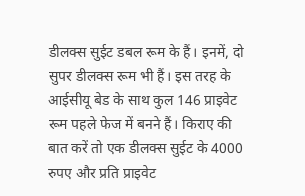डीलक्स सुईट डबल रूम के हैं। इनमें, दो सुपर डीलक्स रूम भी हैं। इस तरह के आईसीयू बेड के साथ कुल 146 प्राइवेट रूम पहले फेज में बनने हैं। किराए की बात करें तो एक डीलक्स सुईट के 4000 रुपए और प्रति प्राइवेट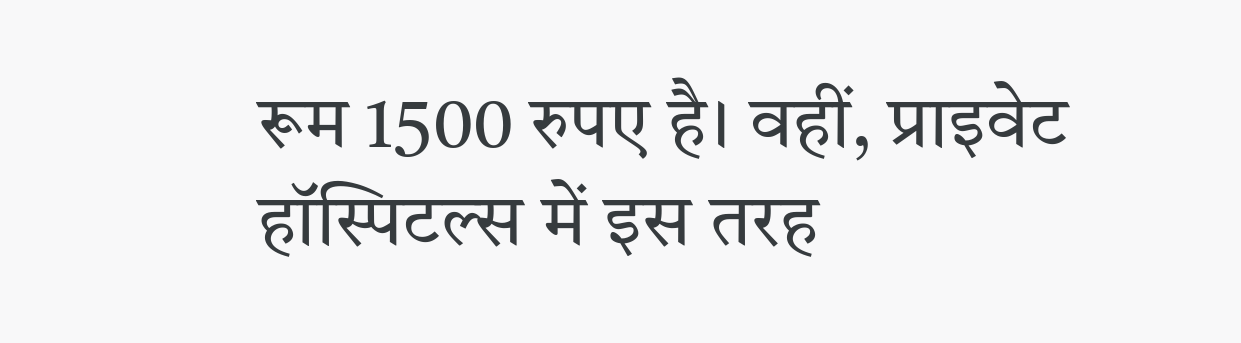रूम 1500 रुपए है। वहीं, प्राइवेट हॉस्पिटल्स में इस तरह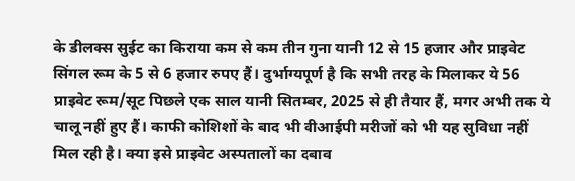के डीलक्स सुईट का किराया कम से कम तीन गुना यानी 12 से 15 हजार और प्राइवेट सिंगल रूम के 5 से 6 हजार रुपए हैं। दुर्भाग्यपूर्ण है कि सभी तरह के मिलाकर ये 56 प्राइवेट रूम/सूट पिछले एक साल यानी सितम्बर, 2025 से ही तैयार हैं, मगर अभी तक ये चालू नहीं हुए हैं। काफी कोशिशों के बाद भी वीआईपी मरीजों को भी यह सुविधा नहीं मिल रही है। क्या इसे प्राइवेट अस्पतालों का दबाव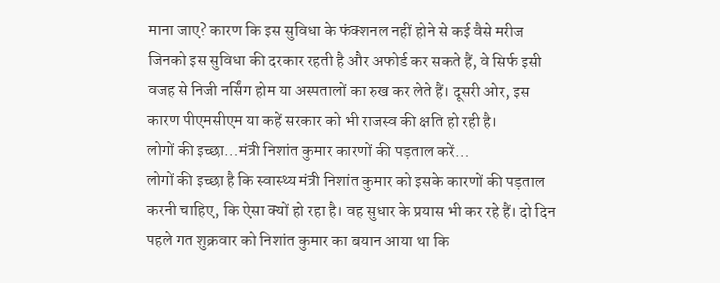माना जाए? कारण कि इस सुविधा के फंक्शनल नहीं होने से कई वैसे मरीज जिनको इस सुविधा की दरकार रहती है और अफोर्ड कर सकते हैं, वे सिर्फ इसी वजह से निजी नर्सिंग होम या अस्पतालों का रुख कर लेते हैं। दूसरी ओर, इस कारण पीएमसीएम या कहें सरकार को भी राजस्व की क्षति हो रही है।
लोगों की इच्छा…मंत्री निशांत कुमार कारणों की पड़ताल करें…
लोगों की इच्छा है कि स्वास्थ्य मंत्री निशांत कुमार को इसके कारणों की पड़ताल करनी चाहिए, कि ऐसा क्यों हो रहा है। वह सुधार के प्रयास भी कर रहे हैं। दो दिन पहले गत शुक्रवार को निशांत कुमार का बयान आया था कि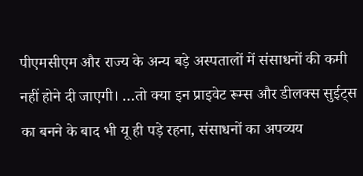पीएमसीएम और राज्य के अन्य बड़े अस्पतालों में संसाधनों की कमी नहीं होने दी जाएगी। …तो क्या इन प्राइवेट रूम्स और डीलक्स सुईट्स का बनने के बाद भी यू ही पड़े रहना, संसाधनों का अपव्यय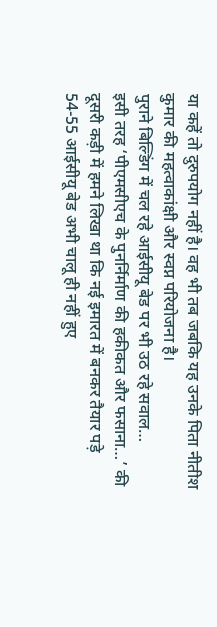या कहें तो दुरुपयोग नहीं है। वह भी तब जबकि यह उनके पिता नीतीश कुमार की महत्वाकांक्षी और स्वप्न परियोजना है।
पुराने बिल्डिंग में चल रहे आईसीयू बेड पर भी उठ रहे सवाल…
इसी तरह ‘पीएमसीएच के पुनर्निर्माण की हकीकत और फसाना…’ की दूसरी कड़ी में हमने लिखा था कि नई इमारत में बनकर तैयार पड़े 54-55 आईसीयू बेड अभी चालू ही नहीं हुए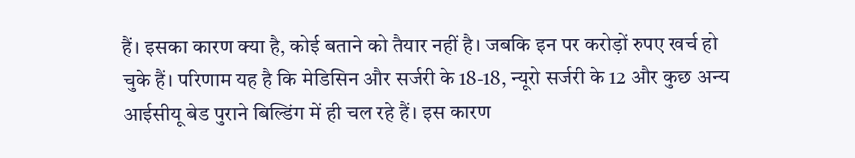हैं। इसका कारण क्या है, कोई बताने को तैयार नहीं है। जबकि इन पर करोड़ों रुपए खर्च हो चुके हैं। परिणाम यह है कि मेडिसिन और सर्जरी के 18-18, न्यूरो सर्जरी के 12 और कुछ अन्य आईसीयू बेड पुराने बिल्डिंग में ही चल रहे हैं। इस कारण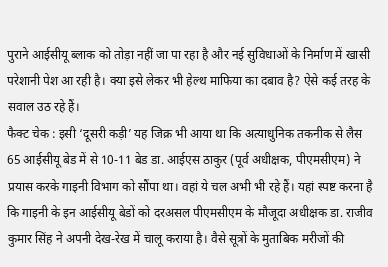पुराने आईसीयू ब्लाक को तोड़ा नहीं जा पा रहा है और नई सुविधाओं के निर्माण में खासी परेशानी पेश आ रही है। क्या इसे लेकर भी हेल्थ माफिया का दबाव है? ऐसे कई तरह के सवाल उठ रहे हैं।
फैक्ट चेक : इसी ‘दूसरी कड़ी’ यह जिक्र भी आया था कि अत्याधुनिक तकनीक से लैस 65 आईसीयू बेड में से 10-11 बेड डा. आईएस ठाकुर (पूर्व अधीक्षक, पीएमसीएम) ने प्रयास करके गाइनी विभाग को सौंपा था। वहां ये चल अभी भी रहे हैं। यहां स्पष्ट करना है कि गाइनी के इन आईसीयू बेडों को दरअसल पीएमसीएम के मौजूदा अधीक्षक डा. राजीव कुमार सिंह ने अपनी देख-रेख में चालू कराया है। वैसे सूत्रों के मुताबिक मरीजों की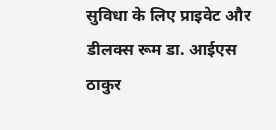सुविधा के लिए प्राइवेट और डीलक्स रूम डा. आईएस ठाकुर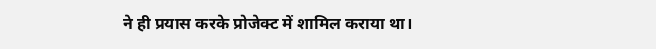ने ही प्रयास करके प्रोजेक्ट में शामिल कराया था।